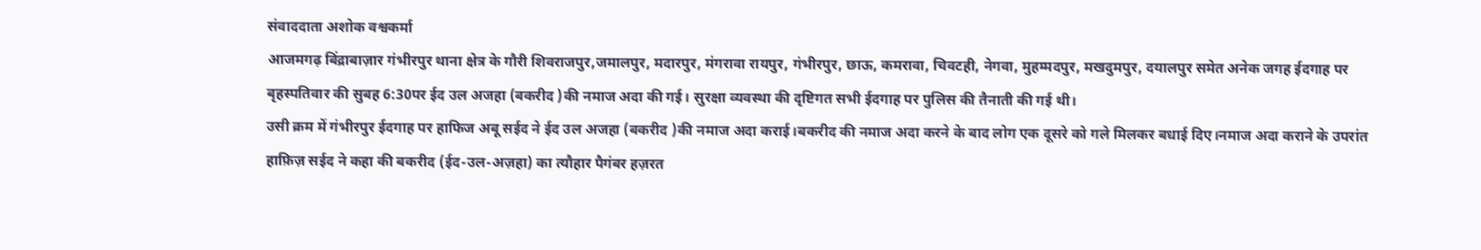संवाददाता अशोक वश्वकर्मा
आजमगढ़ बिंद्राबाज़ार गंभीरपुर थाना क्षेत्र के गौरी शिवराजपुर,जमालपुर, मदारपुर, मंगरावा रायपुर, गंभीरपुर, छाऊ, कमरावा, चिवटही, नेगवा, मुहम्मदपुर, मखदुमपुर, दयालपुर समेत अनेक जगह ईदगाह पर बृहस्पतिवार की सुबह 6:30पर ईद उल अजहा (बकरीद )की नमाज अदा की गई। सुरक्षा व्यवस्था की दृष्टिगत सभी ईदगाह पर पुलिस की तैनाती की गई थी।
उसी क्रम में गंभीरपुर ईदगाह पर हाफिज अबू सईद ने ईद उल अजहा (बकरीद )की नमाज अदा कराई।बकरीद की नमाज अदा करने के बाद लोग एक दूसरे को गले मिलकर बधाई दिए।नमाज अदा कराने के उपरांत हाफ़िज़ सईद ने कहा की बकरीद (ईद-उल-अज़हा) का त्यौहार पैगंबर हज़रत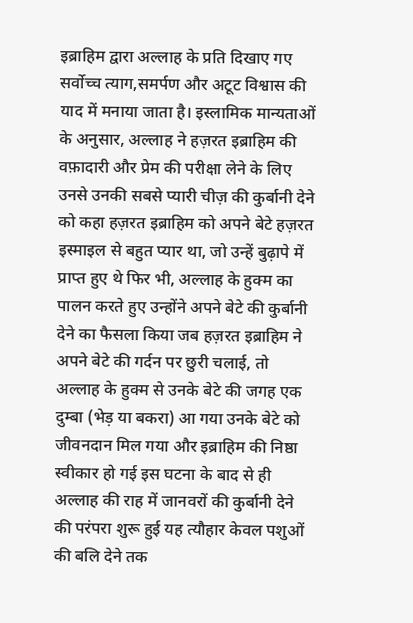इब्राहिम द्वारा अल्लाह के प्रति दिखाए गए सर्वोच्च त्याग,समर्पण और अटूट विश्वास की याद में मनाया जाता है। इस्लामिक मान्यताओं के अनुसार, अल्लाह ने हज़रत इब्राहिम की वफ़ादारी और प्रेम की परीक्षा लेने के लिए उनसे उनकी सबसे प्यारी चीज़ की कुर्बानी देने को कहा हज़रत इब्राहिम को अपने बेटे हज़रत इस्माइल से बहुत प्यार था, जो उन्हें बुढ़ापे में प्राप्त हुए थे फिर भी, अल्लाह के हुक्म का पालन करते हुए उन्होंने अपने बेटे की कुर्बानी देने का फैसला किया जब हज़रत इब्राहिम ने अपने बेटे की गर्दन पर छुरी चलाई, तो अल्लाह के हुक्म से उनके बेटे की जगह एक दुम्बा (भेड़ या बकरा) आ गया उनके बेटे को जीवनदान मिल गया और इब्राहिम की निष्ठा स्वीकार हो गई इस घटना के बाद से ही अल्लाह की राह में जानवरों की कुर्बानी देने की परंपरा शुरू हुई यह त्यौहार केवल पशुओं की बलि देने तक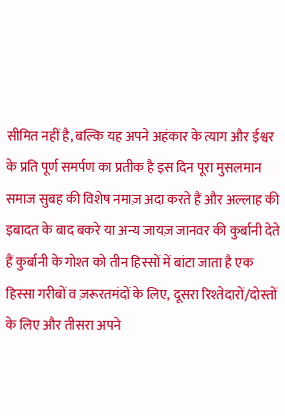सीमित नहीं है, बल्कि यह अपने अहंकार के त्याग और ईश्वर के प्रति पूर्ण समर्पण का प्रतीक है इस दिन पूरा मुसलमान समाज सुबह की विशेष नमाज़ अदा करते हैं और अल्लाह की इबादत के बाद बकरे या अन्य जायज़ जानवर की कुर्बानी देते हैं कुर्बानी के गोश्त को तीन हिस्सों में बांटा जाता है एक हिस्सा गरीबों व ज़रूरतमंदों के लिए, दूसरा रिश्तेदारों/दोस्तों के लिए और तीसरा अपने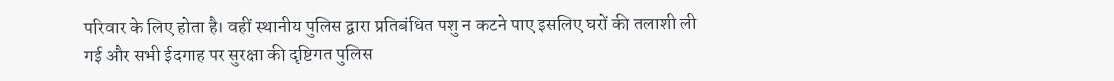परिवार के लिए होता है। वहीं स्थानीय पुलिस द्वारा प्रतिबंधित पशु न कटने पाए इसलिए घरों की तलाशी ली गई और सभी ईदगाह पर सुरक्षा की दृष्टिगत पुलिस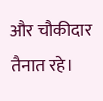और चौकीदार तैनात रहे।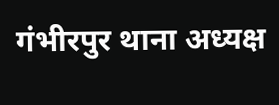गंभीरपुर थाना अध्यक्ष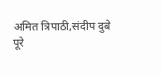अमित त्रिपाठी,संदीप दुबे पूरे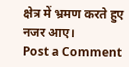क्षेत्र में भ्रमण करते हुए नजर आए।
Post a Comment